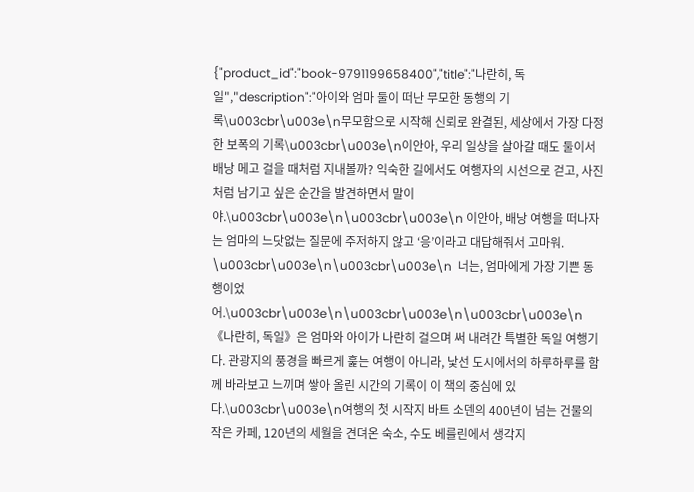{"product_id":"book-9791199658400","title":"나란히, 독일","description":"아이와 엄마 둘이 떠난 무모한 동행의 기록\u003cbr\u003e\n무모함으로 시작해 신뢰로 완결된, 세상에서 가장 다정한 보폭의 기록\u003cbr\u003e\n이안아, 우리 일상을 살아갈 때도 둘이서 배낭 메고 걸을 때처럼 지내볼까? 익숙한 길에서도 여행자의 시선으로 걷고, 사진처럼 남기고 싶은 순간을 발견하면서 말이야.\u003cbr\u003e\n\u003cbr\u003e\n 이안아, 배낭 여행을 떠나자는 엄마의 느닷없는 질문에 주저하지 않고 ‘응’이라고 대답해줘서 고마워. \u003cbr\u003e\n\u003cbr\u003e\n  너는, 엄마에게 가장 기쁜 동행이었어.\u003cbr\u003e\n\u003cbr\u003e\n\u003cbr\u003e\n《나란히, 독일》은 엄마와 아이가 나란히 걸으며 써 내려간 특별한 독일 여행기다. 관광지의 풍경을 빠르게 훑는 여행이 아니라, 낯선 도시에서의 하루하루를 함께 바라보고 느끼며 쌓아 올린 시간의 기록이 이 책의 중심에 있다.\u003cbr\u003e\n여행의 첫 시작지 바트 소덴의 400년이 넘는 건물의 작은 카페, 120년의 세월을 견뎌온 숙소, 수도 베를린에서 생각지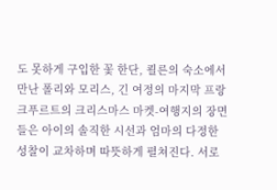도 못하게 구입한 꽃 한단, 쾰른의 숙소에서 만난 폴리와 모리스, 긴 여정의 마지막 프랑크푸르트의 크리스마스 마켓-여행지의 장면들은 아이의 솔직한 시선과 엄마의 다정한 성찰이 교차하며 따뜻하게 펼쳐진다. 서로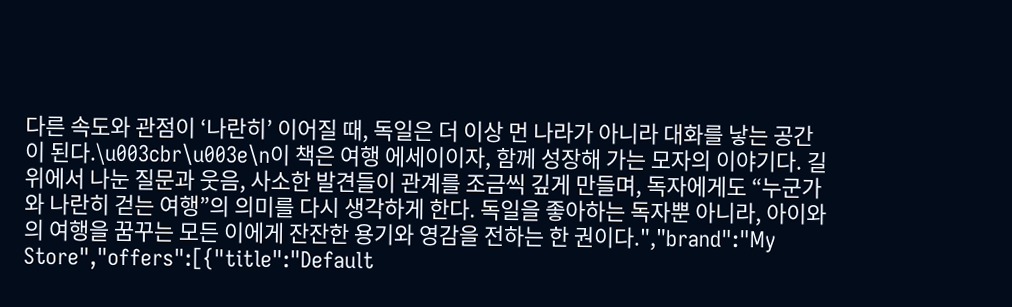다른 속도와 관점이 ‘나란히’ 이어질 때, 독일은 더 이상 먼 나라가 아니라 대화를 낳는 공간이 된다.\u003cbr\u003e\n이 책은 여행 에세이이자, 함께 성장해 가는 모자의 이야기다. 길 위에서 나눈 질문과 웃음, 사소한 발견들이 관계를 조금씩 깊게 만들며, 독자에게도 “누군가와 나란히 걷는 여행”의 의미를 다시 생각하게 한다. 독일을 좋아하는 독자뿐 아니라, 아이와의 여행을 꿈꾸는 모든 이에게 잔잔한 용기와 영감을 전하는 한 권이다.","brand":"My Store","offers":[{"title":"Default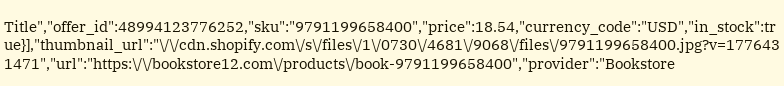Title","offer_id":48994123776252,"sku":"9791199658400","price":18.54,"currency_code":"USD","in_stock":true}],"thumbnail_url":"\/\/cdn.shopify.com\/s\/files\/1\/0730\/4681\/9068\/files\/9791199658400.jpg?v=1776431471","url":"https:\/\/bookstore12.com\/products\/book-9791199658400","provider":"Bookstore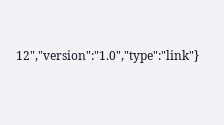12","version":"1.0","type":"link"}